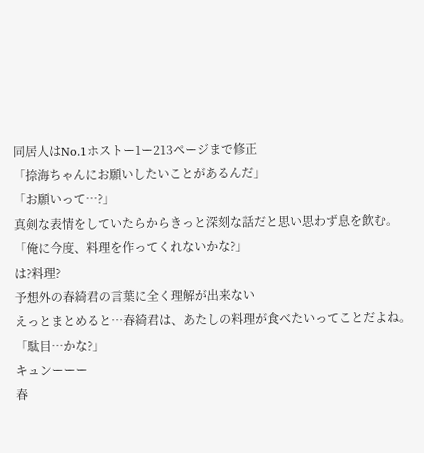同居人はNo.1ホストー1ー213ページまで修正
「捺海ちゃんにお願いしたいことがあるんだ」
「お願いって…?」
真剣な表情をしていたらからきっと深刻な話だと思い思わず息を飲む。
「俺に今度、料理を作ってくれないかな?」
は?料理?
予想外の春綺君の言葉に全く理解が出来ない
えっとまとめると…春綺君は、あたしの料理が食べたいってことだよね。
「駄目…かな?」
キュンーーー
春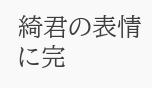綺君の表情に完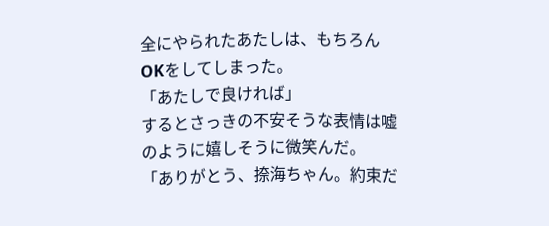全にやられたあたしは、もちろんOKをしてしまった。
「あたしで良ければ」
するとさっきの不安そうな表情は嘘のように嬉しそうに微笑んだ。
「ありがとう、捺海ちゃん。約束だ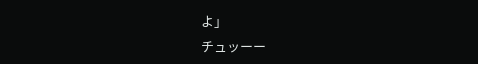よ」
チュッーー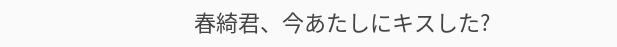春綺君、今あたしにキスした?